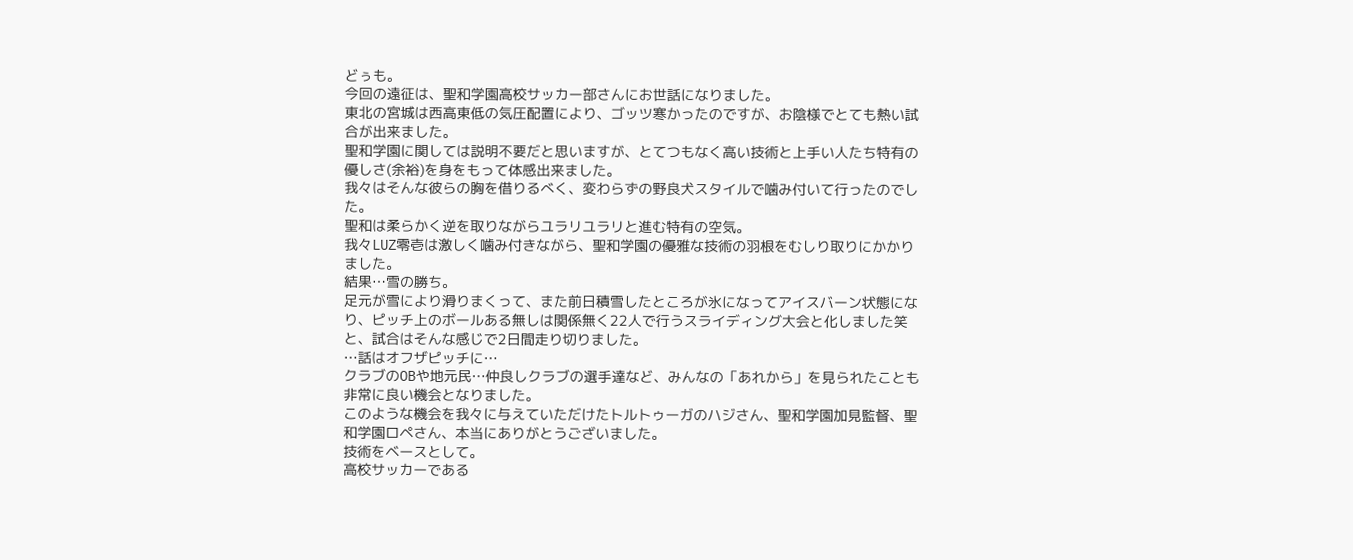どぅも。
今回の遠征は、聖和学園高校サッカー部さんにお世話になりました。
東北の宮城は西高東低の気圧配置により、ゴッツ寒かったのですが、お陰様でとても熱い試合が出来ました。
聖和学園に関しては説明不要だと思いますが、とてつもなく高い技術と上手い人たち特有の優しさ(余裕)を身をもって体感出来ました。
我々はそんな彼らの胸を借りるべく、変わらずの野良犬スタイルで噛み付いて行ったのでした。
聖和は柔らかく逆を取りながらユラリユラリと進む特有の空気。
我々LUZ零壱は激しく噛み付きながら、聖和学園の優雅な技術の羽根をむしり取りにかかりました。
結果…雪の勝ち。
足元が雪により滑りまくって、また前日積雪したところが氷になってアイスバーン状態になり、ピッチ上のボールある無しは関係無く22人で行うスライディング大会と化しました笑
と、試合はそんな感じで2日間走り切りました。
…話はオフザピッチに…
クラブのOBや地元民…仲良しクラブの選手達など、みんなの「あれから」を見られたことも非常に良い機会となりました。
このような機会を我々に与えていただけたトルトゥーガのハジさん、聖和学園加見監督、聖和学園ロペさん、本当にありがとうございました。
技術をベースとして。
高校サッカーである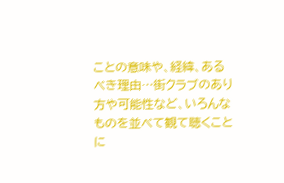ことの意味や、経緯、あるべき理由…街クラブのあり方や可能性など、いろんなものを並べて観て聴くことに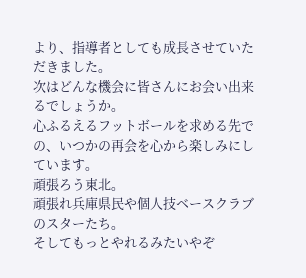より、指導者としても成長させていただきました。
次はどんな機会に皆さんにお会い出来るでしょうか。
心ふるえるフットボールを求める先での、いつかの再会を心から楽しみにしています。
頑張ろう東北。
頑張れ兵庫県民や個人技ベースクラブのスターたち。
そしてもっとやれるみたいやぞ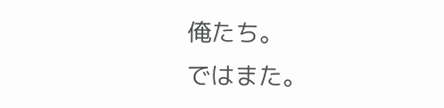俺たち。
ではまた。